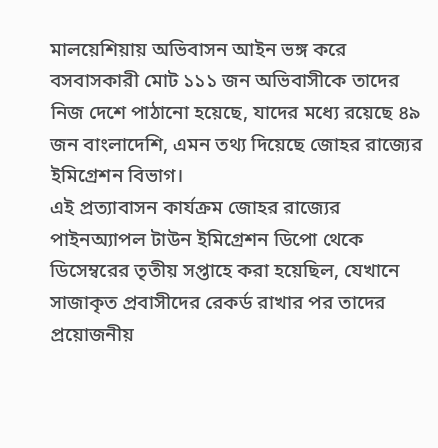মালয়েশিয়ায় অভিবাসন আইন ভঙ্গ করে বসবাসকারী মোট ১১১ জন অভিবাসীকে তাদের নিজ দেশে পাঠানো হয়েছে, যাদের মধ্যে রয়েছে ৪৯ জন বাংলাদেশি, এমন তথ্য দিয়েছে জোহর রাজ্যের ইমিগ্রেশন বিভাগ।
এই প্রত্যাবাসন কার্যক্রম জোহর রাজ্যের পাইনঅ্যাপল টাউন ইমিগ্রেশন ডিপো থেকে ডিসেম্বরের তৃতীয় সপ্তাহে করা হয়েছিল, যেখানে সাজাকৃত প্রবাসীদের রেকর্ড রাখার পর তাদের প্রয়োজনীয়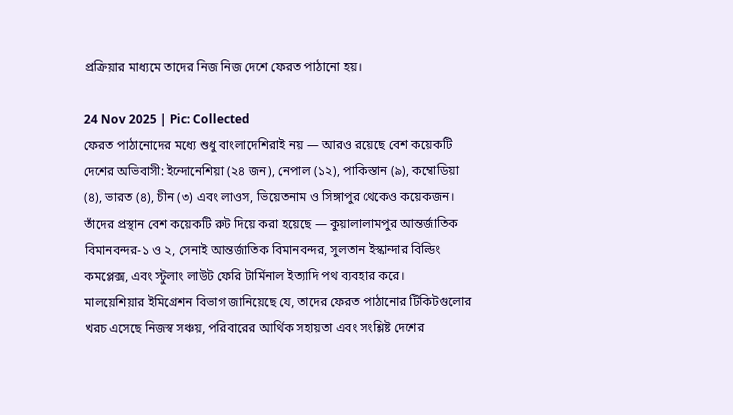প্রক্রিয়ার মাধ্যমে তাদের নিজ নিজ দেশে ফেরত পাঠানো হয়।

24 Nov 2025 | Pic: Collected
ফেরত পাঠানোদের মধ্যে শুধু বাংলাদেশিরাই নয় — আরও রয়েছে বেশ কয়েকটি দেশের অভিবাসী: ইন্দোনেশিয়া (২৪ জন), নেপাল (১২), পাকিস্তান (৯), কম্বোডিয়া (৪), ভারত (৪), চীন (৩) এবং লাওস, ভিয়েতনাম ও সিঙ্গাপুর থেকেও কয়েকজন।
তাঁদের প্রস্থান বেশ কয়েকটি রুট দিয়ে করা হয়েছে — কুয়ালালামপুর আন্তর্জাতিক বিমানবন্দর-১ ও ২, সেনাই আন্তর্জাতিক বিমানবন্দর, সুলতান ইস্কান্দার বিল্ডিং কমপ্লেক্স, এবং স্টুলাং লাউট ফেরি টার্মিনাল ইত্যাদি পথ ব্যবহার করে।
মালয়েশিয়ার ইমিগ্রেশন বিভাগ জানিয়েছে যে, তাদের ফেরত পাঠানোর টিকিটগুলোর খরচ এসেছে নিজস্ব সঞ্চয়, পরিবারের আর্থিক সহায়তা এবং সংশ্লিষ্ট দেশের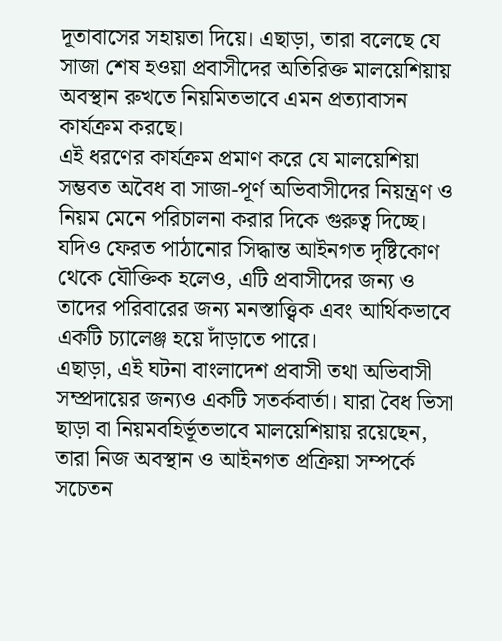দূতাবাসের সহায়তা দিয়ে। এছাড়া, তারা বলেছে যে সাজা শেষ হওয়া প্রবাসীদের অতিরিক্ত মালয়েশিয়ায় অবস্থান রুখতে নিয়মিতভাবে এমন প্রত্যাবাসন কার্যক্রম করছে।
এই ধরণের কার্যক্রম প্রমাণ করে যে মালয়েশিয়া সম্ভবত অবৈধ বা সাজা-পূর্ণ অভিবাসীদের নিয়ন্ত্রণ ও নিয়ম মেনে পরিচালনা করার দিকে গুরুত্ব দিচ্ছে। যদিও ফেরত পাঠানোর সিদ্ধান্ত আইনগত দৃষ্টিকোণ থেকে যৌক্তিক হলেও, এটি প্রবাসীদের জন্য ও তাদের পরিবারের জন্য মনস্তাত্ত্বিক এবং আর্থিকভাবে একটি চ্যালেঞ্জ হয়ে দাঁড়াতে পারে।
এছাড়া, এই ঘটনা বাংলাদেশ প্রবাসী তথা অভিবাসী সম্প্রদায়ের জন্যও একটি সতর্কবার্তা। যারা বৈধ ভিসা ছাড়া বা নিয়মবহির্ভূতভাবে মালয়েশিয়ায় রয়েছেন, তারা নিজ অবস্থান ও আইনগত প্রক্রিয়া সম্পর্কে সচেতন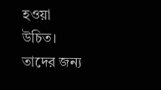হওয়া উচিত। তাদের জন্য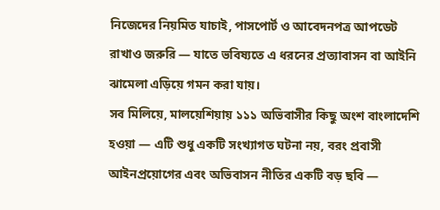নিজেদের নিয়মিত যাচাই, পাসপোর্ট ও আবেদনপত্র আপডেট রাখাও জরুরি — যাতে ভবিষ্যতে এ ধরনের প্রত্যাবাসন বা আইনি ঝামেলা এড়িয়ে গমন করা যায়।
সব মিলিয়ে, মালয়েশিয়ায় ১১১ অভিবাসীর কিছু অংশ বাংলাদেশি হওয়া — এটি শুধু একটি সংখ্যাগত ঘটনা নয়, বরং প্রবাসী আইনপ্রয়োগের এবং অভিবাসন নীতির একটি বড় ছবি —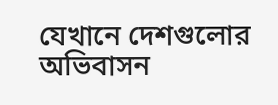যেখানে দেশগুলোর অভিবাসন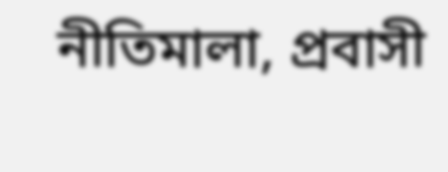নীতিমালা, প্রবাসী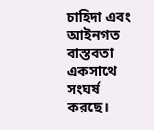চাহিদা এবং আইনগত বাস্তবতা একসাথে সংঘর্ষ করছে।